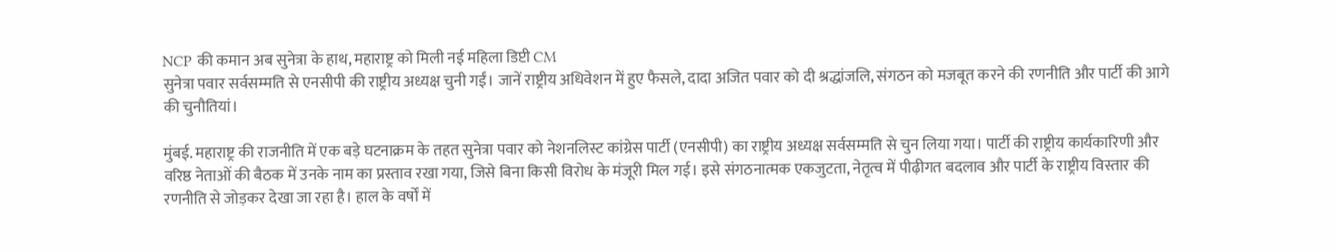NCP की कमान अब सुनेत्रा के हाथ, महाराष्ट्र को मिली नई महिला डिप्टी CM
सुनेत्रा पवार सर्वसम्मति से एनसीपी की राष्ट्रीय अध्यक्ष चुनी गईं। जानें राष्ट्रीय अधिवेशन में हुए फैसले, दादा अजित पवार को दी श्रद्धांजलि, संगठन को मजबूत करने की रणनीति और पार्टी की आगे की चुनौतियां।

मुंबई. महाराष्ट्र की राजनीति में एक बड़े घटनाक्रम के तहत सुनेत्रा पवार को नेशनलिस्ट कांग्रेस पार्टी (एनसीपी) का राष्ट्रीय अध्यक्ष सर्वसम्मति से चुन लिया गया। पार्टी की राष्ट्रीय कार्यकारिणी और वरिष्ठ नेताओं की बैठक में उनके नाम का प्रस्ताव रखा गया, जिसे बिना किसी विरोध के मंजूरी मिल गई। इसे संगठनात्मक एकजुटता, नेतृत्व में पीढ़ीगत बदलाव और पार्टी के राष्ट्रीय विस्तार की रणनीति से जोड़कर देखा जा रहा है। हाल के वर्षों में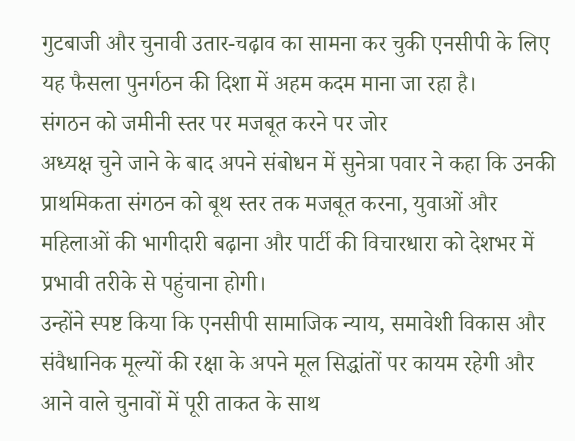गुटबाजी और चुनावी उतार-चढ़ाव का सामना कर चुकी एनसीपी के लिए यह फैसला पुनर्गठन की दिशा में अहम कदम माना जा रहा है।
संगठन को जमीनी स्तर पर मजबूत करने पर जोर
अध्यक्ष चुने जाने के बाद अपने संबोधन में सुनेत्रा पवार ने कहा कि उनकी प्राथमिकता संगठन को बूथ स्तर तक मजबूत करना, युवाओं और महिलाओं की भागीदारी बढ़ाना और पार्टी की विचारधारा को देशभर में प्रभावी तरीके से पहुंचाना होगी।
उन्होंने स्पष्ट किया कि एनसीपी सामाजिक न्याय, समावेशी विकास और संवैधानिक मूल्यों की रक्षा के अपने मूल सिद्धांतों पर कायम रहेगी और आने वाले चुनावों में पूरी ताकत के साथ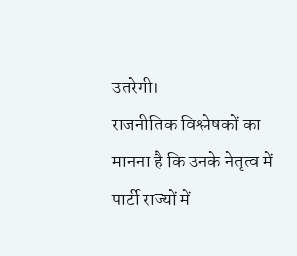उतरेगी।
राजनीतिक विश्लेषकों का मानना है कि उनके नेतृत्व में पार्टी राज्यों में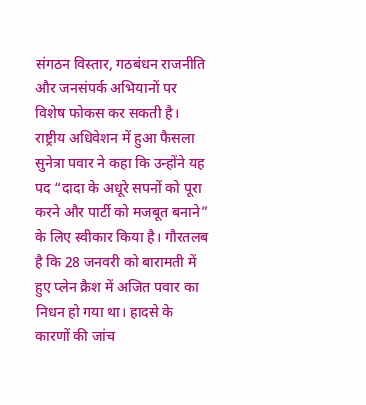संगठन विस्तार, गठबंधन राजनीति और जनसंपर्क अभियानों पर विशेष फोकस कर सकती है।
राष्ट्रीय अधिवेशन में हुआ फैसला
सुनेत्रा पवार ने कहा कि उन्होंने यह पद “दादा के अधूरे सपनों को पूरा करने और पार्टी को मजबूत बनाने” के लिए स्वीकार किया है। गौरतलब है कि 28 जनवरी को बारामती में हुए प्लेन क्रैश में अजित पवार का निधन हो गया था। हादसे के कारणों की जांच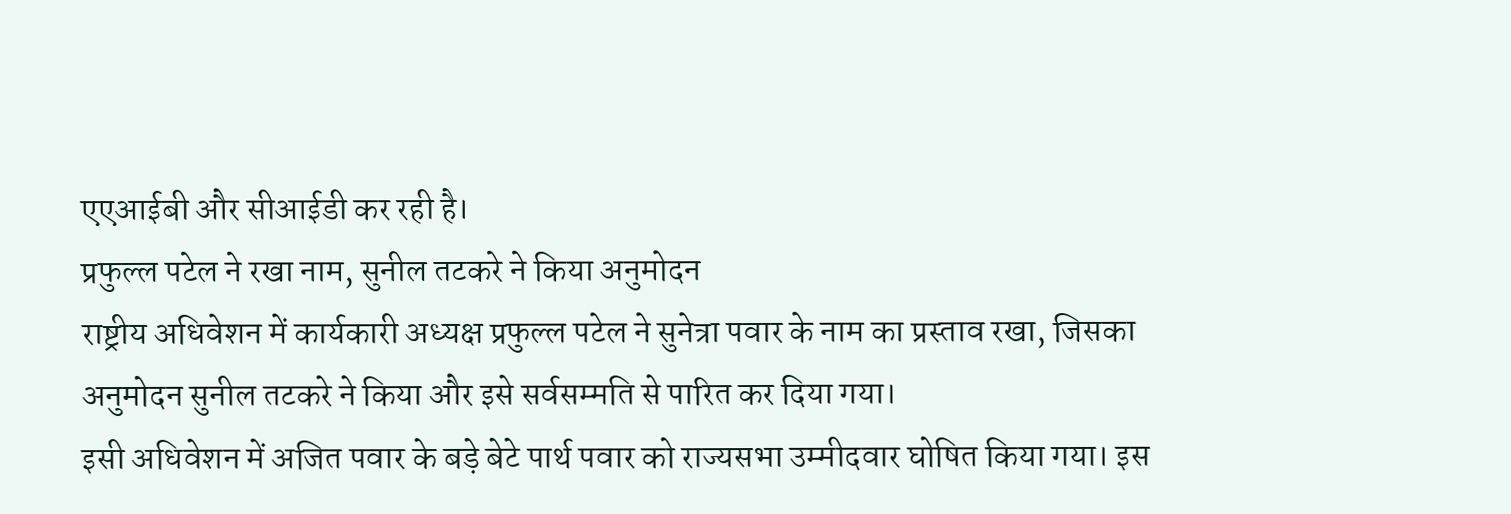एएआईबी और सीआईडी कर रही है।
प्रफुल्ल पटेल ने रखा नाम, सुनील तटकरे ने किया अनुमोदन
राष्ट्रीय अधिवेशन में कार्यकारी अध्यक्ष प्रफुल्ल पटेल ने सुनेत्रा पवार के नाम का प्रस्ताव रखा, जिसका अनुमोदन सुनील तटकरे ने किया और इसे सर्वसम्मति से पारित कर दिया गया।
इसी अधिवेशन में अजित पवार के बड़े बेटे पार्थ पवार को राज्यसभा उम्मीदवार घोषित किया गया। इस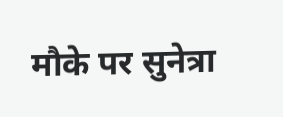मौके पर सुनेत्रा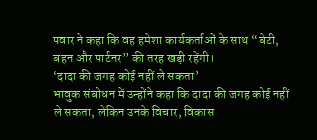पवार ने कहा कि वह हमेशा कार्यकर्ताओं के साथ “बेटी, बहन और पार्टनर” की तरह खड़ी रहेंगी।
‘दादा की जगह कोई नहीं ले सकता’
भावुक संबोधन में उन्होंने कहा कि दादा की जगह कोई नहीं ले सकता, लेकिन उनके विचार, विकास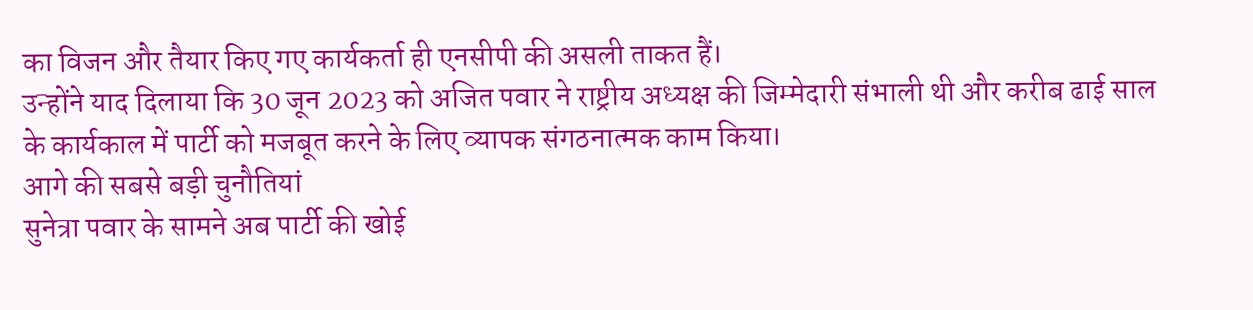का विजन और तैयार किए गए कार्यकर्ता ही एनसीपी की असली ताकत हैं।
उन्होंने याद दिलाया कि 30 जून 2023 को अजित पवार ने राष्ट्रीय अध्यक्ष की जिम्मेदारी संभाली थी और करीब ढाई साल के कार्यकाल में पार्टी को मजबूत करने के लिए व्यापक संगठनात्मक काम किया।
आगे की सबसे बड़ी चुनौतियां
सुनेत्रा पवार के सामने अब पार्टी की खोई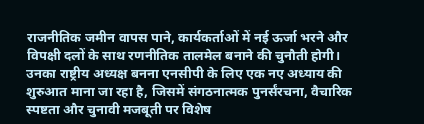राजनीतिक जमीन वापस पाने, कार्यकर्ताओं में नई ऊर्जा भरने और विपक्षी दलों के साथ रणनीतिक तालमेल बनाने की चुनौती होगी।
उनका राष्ट्रीय अध्यक्ष बनना एनसीपी के लिए एक नए अध्याय की शुरुआत माना जा रहा है, जिसमें संगठनात्मक पुनर्संरचना, वैचारिक स्पष्टता और चुनावी मजबूती पर विशेष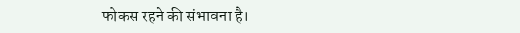फोकस रहने की संभावना है।